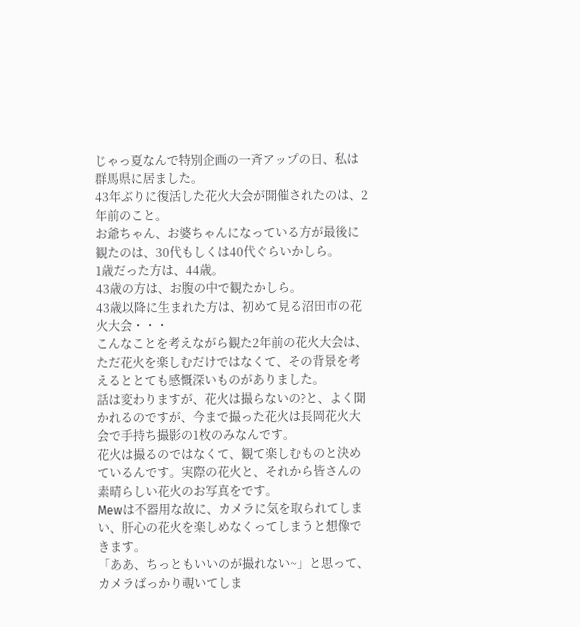じゃっ夏なんで特別企画の一斉アップの日、私は群馬県に居ました。
43年ぶりに復活した花火大会が開催されたのは、2年前のこと。
お爺ちゃん、お婆ちゃんになっている方が最後に観たのは、30代もしくは40代ぐらいかしら。
1歳だった方は、44歳。
43歳の方は、お腹の中で観たかしら。
43歳以降に生まれた方は、初めて見る沼田市の花火大会・・・
こんなことを考えながら観た2年前の花火大会は、ただ花火を楽しむだけではなくて、その背景を考えるととても感慨深いものがありました。
話は変わりますが、花火は撮らないの?と、よく聞かれるのですが、今まで撮った花火は長岡花火大会で手持ち撮影の1枚のみなんです。
花火は撮るのではなくて、観て楽しむものと決めているんです。実際の花火と、それから皆さんの素晴らしい花火のお写真をです。
Mewは不器用な故に、カメラに気を取られてしまい、肝心の花火を楽しめなくってしまうと想像できます。
「ああ、ちっともいいのが撮れない~」と思って、カメラばっかり覗いてしま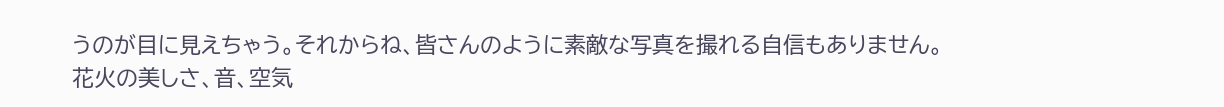うのが目に見えちゃう。それからね、皆さんのように素敵な写真を撮れる自信もありません。
花火の美しさ、音、空気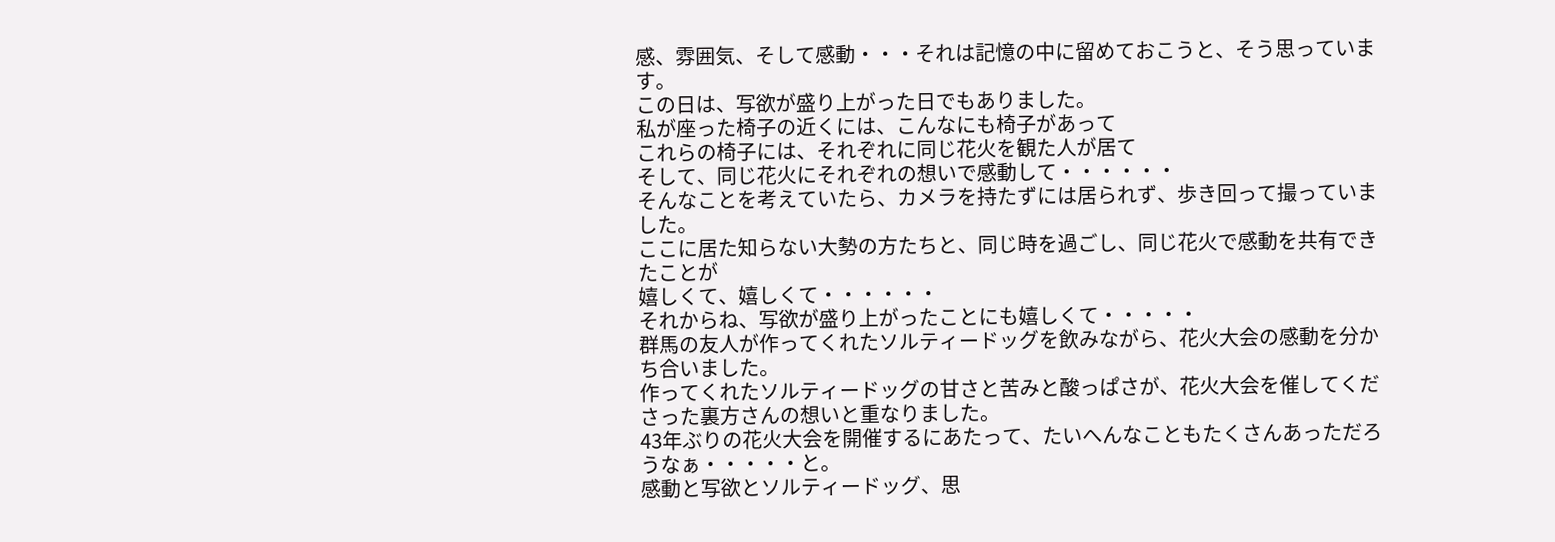感、雰囲気、そして感動・・・それは記憶の中に留めておこうと、そう思っています。
この日は、写欲が盛り上がった日でもありました。
私が座った椅子の近くには、こんなにも椅子があって
これらの椅子には、それぞれに同じ花火を観た人が居て
そして、同じ花火にそれぞれの想いで感動して・・・・・・
そんなことを考えていたら、カメラを持たずには居られず、歩き回って撮っていました。
ここに居た知らない大勢の方たちと、同じ時を過ごし、同じ花火で感動を共有できたことが
嬉しくて、嬉しくて・・・・・・
それからね、写欲が盛り上がったことにも嬉しくて・・・・・
群馬の友人が作ってくれたソルティードッグを飲みながら、花火大会の感動を分かち合いました。
作ってくれたソルティードッグの甘さと苦みと酸っぱさが、花火大会を催してくださった裏方さんの想いと重なりました。
43年ぶりの花火大会を開催するにあたって、たいへんなこともたくさんあっただろうなぁ・・・・・と。
感動と写欲とソルティードッグ、思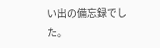い出の備忘録でした。